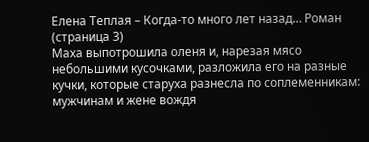Елена Теплая – Когда-то много лет назад… Роман (страница 3)
Маха выпотрошила оленя и, нарезая мясо небольшими кусочками, разложила его на разные кучки, которые старуха разнесла по соплеменникам: мужчинам и жене вождя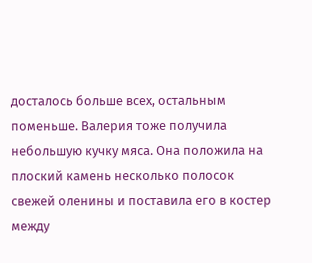досталось больше всех, остальным поменьше. Валерия тоже получила небольшую кучку мяса. Она положила на плоский камень несколько полосок свежей оленины и поставила его в костер между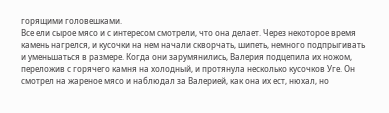горящими головешками.
Все ели сырое мясо и с интересом смотрели, что она делает. Через некоторое время камень нагрелся, и кусочки на нем начали скворчать, шипеть, немного подпрыгивать и уменьшаться в размере. Когда они зарумянились, Валерия подцепила их ножом, переложив с горячего камня на холодный, и протянула несколько кусочков Уге. Он смотрел на жареное мясо и наблюдал за Валерией, как она их ест, нюхал, но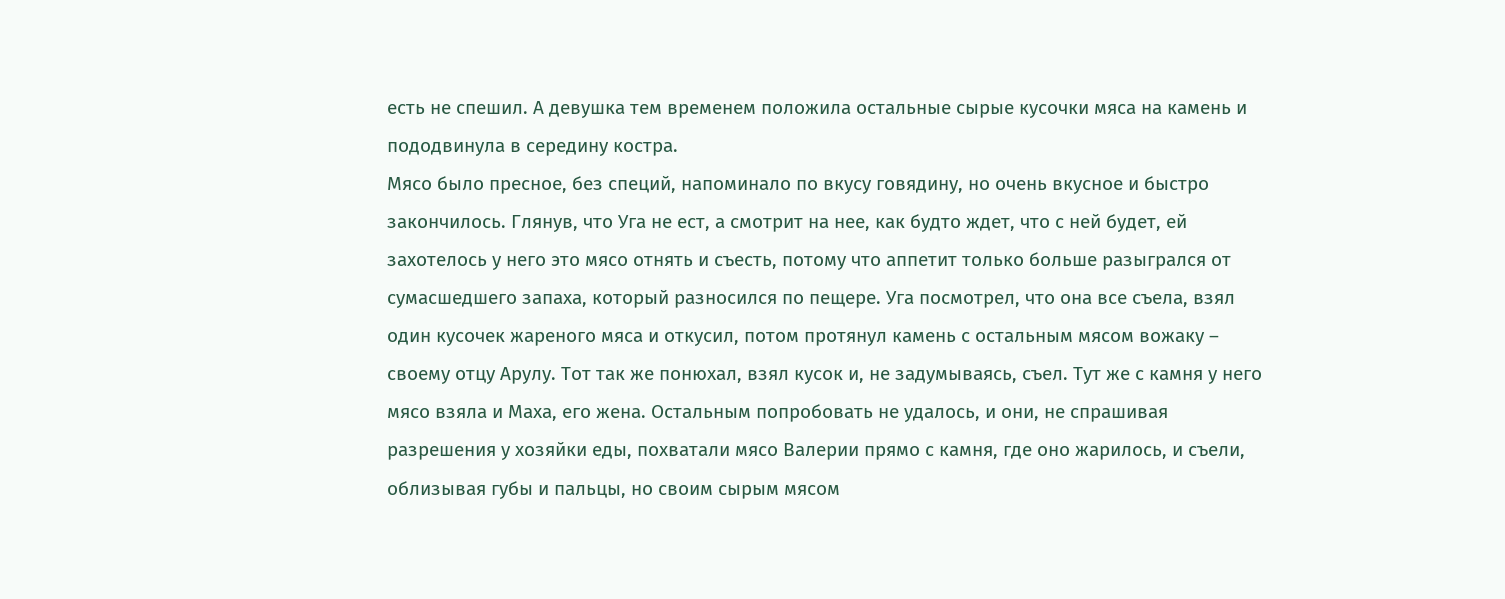есть не спешил. А девушка тем временем положила остальные сырые кусочки мяса на камень и пододвинула в середину костра.
Мясо было пресное, без специй, напоминало по вкусу говядину, но очень вкусное и быстро закончилось. Глянув, что Уга не ест, а смотрит на нее, как будто ждет, что с ней будет, ей захотелось у него это мясо отнять и съесть, потому что аппетит только больше разыгрался от сумасшедшего запаха, который разносился по пещере. Уга посмотрел, что она все съела, взял один кусочек жареного мяса и откусил, потом протянул камень с остальным мясом вожаку – своему отцу Арулу. Тот так же понюхал, взял кусок и, не задумываясь, съел. Тут же с камня у него мясо взяла и Маха, его жена. Остальным попробовать не удалось, и они, не спрашивая разрешения у хозяйки еды, похватали мясо Валерии прямо с камня, где оно жарилось, и съели, облизывая губы и пальцы, но своим сырым мясом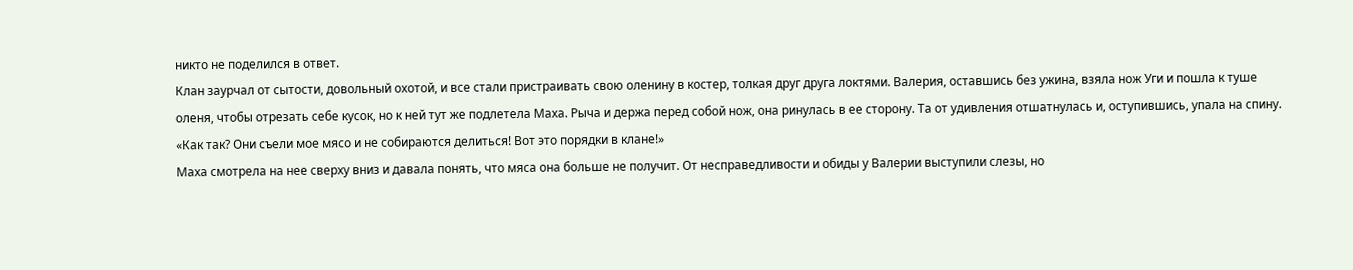никто не поделился в ответ.
Клан заурчал от сытости, довольный охотой, и все стали пристраивать свою оленину в костер, толкая друг друга локтями. Валерия, оставшись без ужина, взяла нож Уги и пошла к туше оленя, чтобы отрезать себе кусок, но к ней тут же подлетела Маха. Рыча и держа перед собой нож, она ринулась в ее сторону. Та от удивления отшатнулась и, оступившись, упала на спину.
«Как так? Они съели мое мясо и не собираются делиться! Вот это порядки в клане!»
Маха смотрела на нее сверху вниз и давала понять, что мяса она больше не получит. От несправедливости и обиды у Валерии выступили слезы, но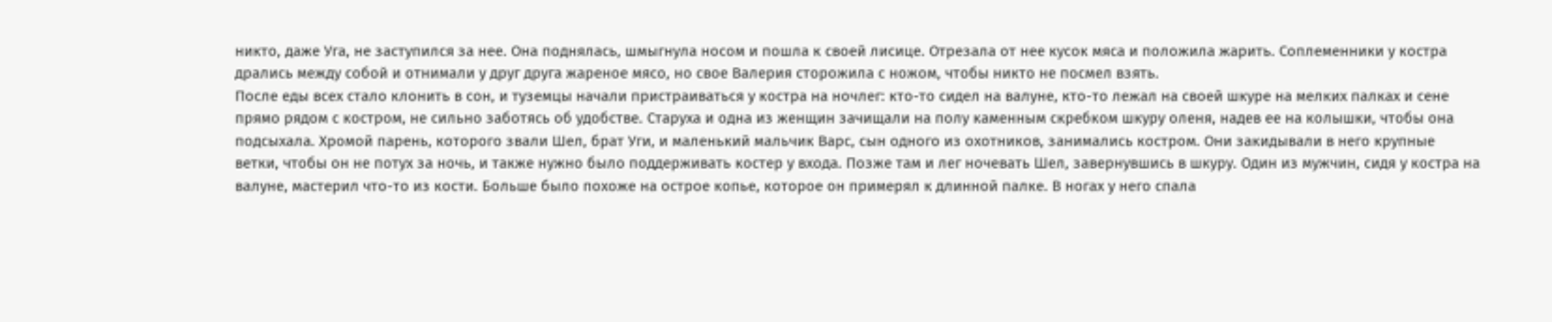никто, даже Уга, не заступился за нее. Она поднялась, шмыгнула носом и пошла к своей лисице. Отрезала от нее кусок мяса и положила жарить. Соплеменники у костра дрались между собой и отнимали у друг друга жареное мясо, но свое Валерия сторожила с ножом, чтобы никто не посмел взять.
После еды всех стало клонить в сон, и туземцы начали пристраиваться у костра на ночлег: кто-то сидел на валуне, кто-то лежал на своей шкуре на мелких палках и сене прямо рядом с костром, не сильно заботясь об удобстве. Старуха и одна из женщин зачищали на полу каменным скребком шкуру оленя, надев ее на колышки, чтобы она подсыхала. Хромой парень, которого звали Шел, брат Уги, и маленький мальчик Варс, сын одного из охотников, занимались костром. Они закидывали в него крупные ветки, чтобы он не потух за ночь, и также нужно было поддерживать костер у входа. Позже там и лег ночевать Шел, завернувшись в шкуру. Один из мужчин, сидя у костра на валуне, мастерил что-то из кости. Больше было похоже на острое копье, которое он примерял к длинной палке. В ногах у него спала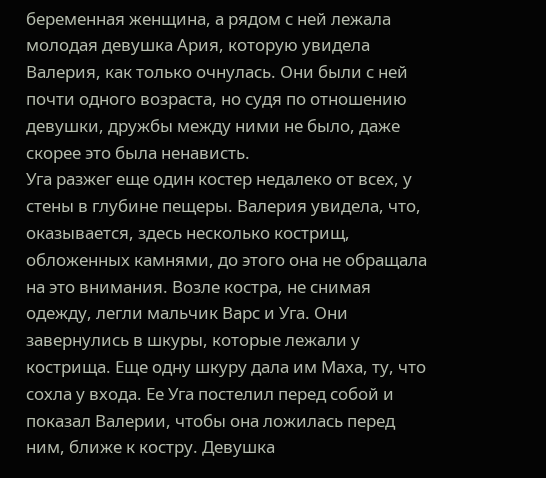беременная женщина, а рядом с ней лежала молодая девушка Ария, которую увидела Валерия, как только очнулась. Они были с ней почти одного возраста, но судя по отношению девушки, дружбы между ними не было, даже скорее это была ненависть.
Уга разжег еще один костер недалеко от всех, у стены в глубине пещеры. Валерия увидела, что, оказывается, здесь несколько кострищ, обложенных камнями, до этого она не обращала на это внимания. Возле костра, не снимая одежду, легли мальчик Варс и Уга. Они завернулись в шкуры, которые лежали у кострища. Еще одну шкуру дала им Маха, ту, что сохла у входа. Ее Уга постелил перед собой и показал Валерии, чтобы она ложилась перед ним, ближе к костру. Девушка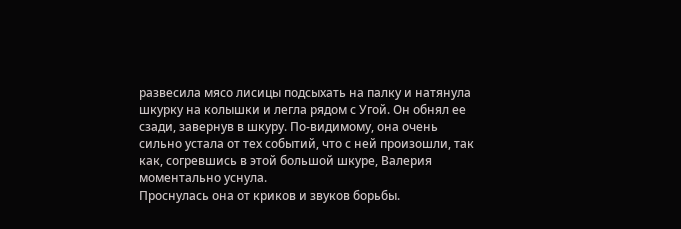развесила мясо лисицы подсыхать на палку и натянула шкурку на колышки и легла рядом с Угой. Он обнял ее сзади, завернув в шкуру. По-видимому, она очень сильно устала от тех событий, что с ней произошли, так как, согревшись в этой большой шкуре, Валерия моментально уснула.
Проснулась она от криков и звуков борьбы.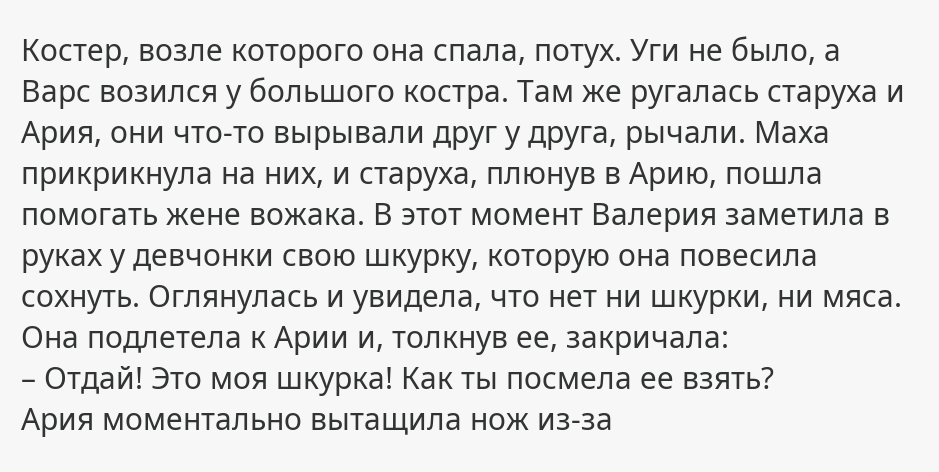Костер, возле которого она спала, потух. Уги не было, а Варс возился у большого костра. Там же ругалась старуха и Ария, они что-то вырывали друг у друга, рычали. Маха прикрикнула на них, и старуха, плюнув в Арию, пошла помогать жене вожака. В этот момент Валерия заметила в руках у девчонки свою шкурку, которую она повесила сохнуть. Оглянулась и увидела, что нет ни шкурки, ни мяса. Она подлетела к Арии и, толкнув ее, закричала:
– Отдай! Это моя шкурка! Как ты посмела ее взять?
Ария моментально вытащила нож из-за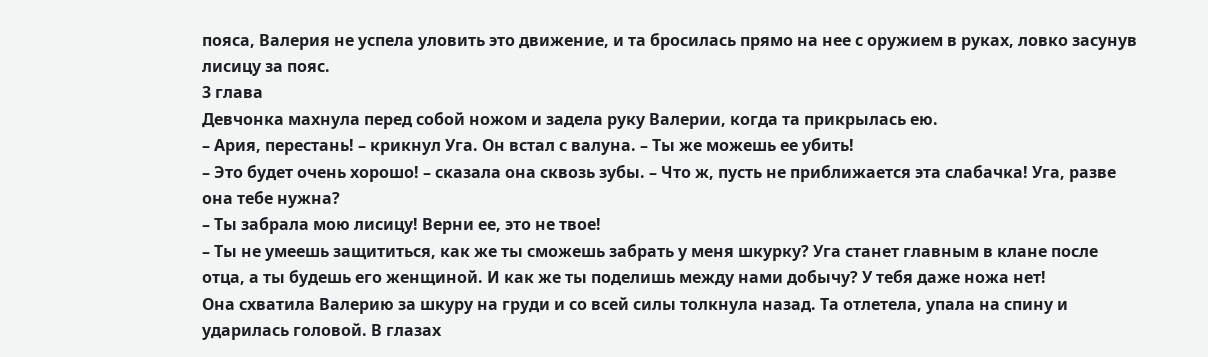пояса, Валерия не успела уловить это движение, и та бросилась прямо на нее с оружием в руках, ловко засунув лисицу за пояс.
3 глава
Девчонка махнула перед собой ножом и задела руку Валерии, когда та прикрылась ею.
– Ария, перестань! – крикнул Уга. Он встал с валуна. – Ты же можешь ее убить!
– Это будет очень хорошо! – сказала она сквозь зубы. – Что ж, пусть не приближается эта слабачка! Уга, разве она тебе нужна?
– Ты забрала мою лисицу! Верни ее, это не твое!
– Ты не умеешь защититься, как же ты сможешь забрать у меня шкурку? Уга станет главным в клане после отца, а ты будешь его женщиной. И как же ты поделишь между нами добычу? У тебя даже ножа нет!
Она схватила Валерию за шкуру на груди и со всей силы толкнула назад. Та отлетела, упала на спину и ударилась головой. В глазах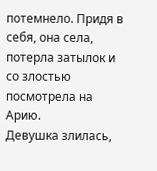потемнело. Придя в себя, она села, потерла затылок и со злостью посмотрела на Арию.
Девушка злилась,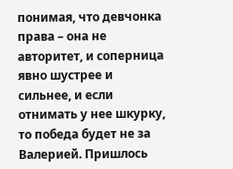понимая, что девчонка права – она не авторитет, и соперница явно шустрее и сильнее, и если отнимать у нее шкурку, то победа будет не за Валерией. Пришлось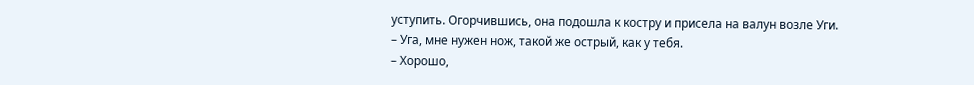уступить. Огорчившись, она подошла к костру и присела на валун возле Уги.
– Уга, мне нужен нож, такой же острый, как у тебя.
– Хорошо,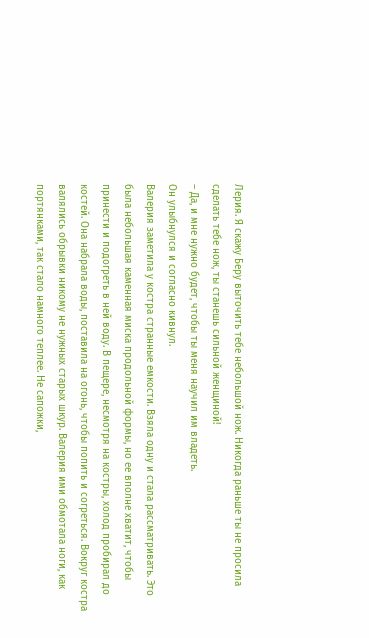Лерия. Я скажу Беру выточить тебе небольшой нож. Никогда раньше ты не просила сделать тебе нож, ты станешь сильной женщиной!
– Да, и мне нужно будет, чтобы ты меня научил им владеть.
Он улыбнулся и согласно кивнул.
Валерия заметила у костра странные емкости. Взяла одну и стала рассматривать. Это была небольшая каменная миска продольной формы, но ее вполне хватит, чтобы принести и подогреть в ней воду. В пещере, несмотря на костры, холод пробирал до костей. Она набрала воды, поставила на огонь, чтобы попить и согреться. Вокруг костра валялись обрывки никому не нужных старых шкур. Валерия ими обмотала ноги, как портянками, так стало намного теплее. Не сапожки,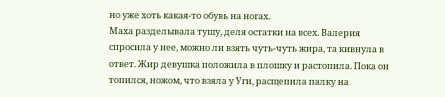но уже хоть какая-то обувь на ногах.
Маха разделывала тушу, деля остатки на всех. Валерия спросила у нее, можно ли взять чуть-чуть жира, та кивнула в ответ. Жир девушка положила в плошку и растопила. Пока он топился, ножом, что взяла у Уги, расщепила палку на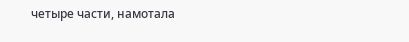четыре части, намотала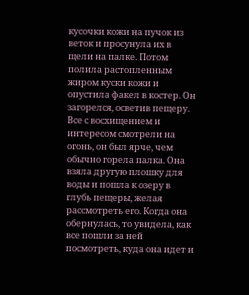кусочки кожи на пучок из веток и просунула их в щели на палке. Потом полила растопленным жиром куски кожи и опустила факел в костер. Он загорелся, осветив пещеру. Все с восхищением и интересом смотрели на огонь, он был ярче, чем обычно горела палка. Она взяла другую плошку для воды и пошла к озеру в глубь пещеры, желая рассмотреть его. Когда она обернулась, то увидела, как все пошли за ней посмотреть, куда она идет и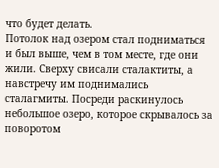что будет делать.
Потолок над озером стал подниматься и был выше, чем в том месте, где они жили. Сверху свисали сталактиты, а навстречу им поднимались сталагмиты. Посреди раскинулось небольшое озеро, которое скрывалось за поворотом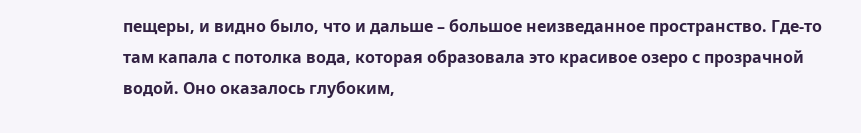пещеры, и видно было, что и дальше – большое неизведанное пространство. Где-то там капала с потолка вода, которая образовала это красивое озеро с прозрачной водой. Оно оказалось глубоким,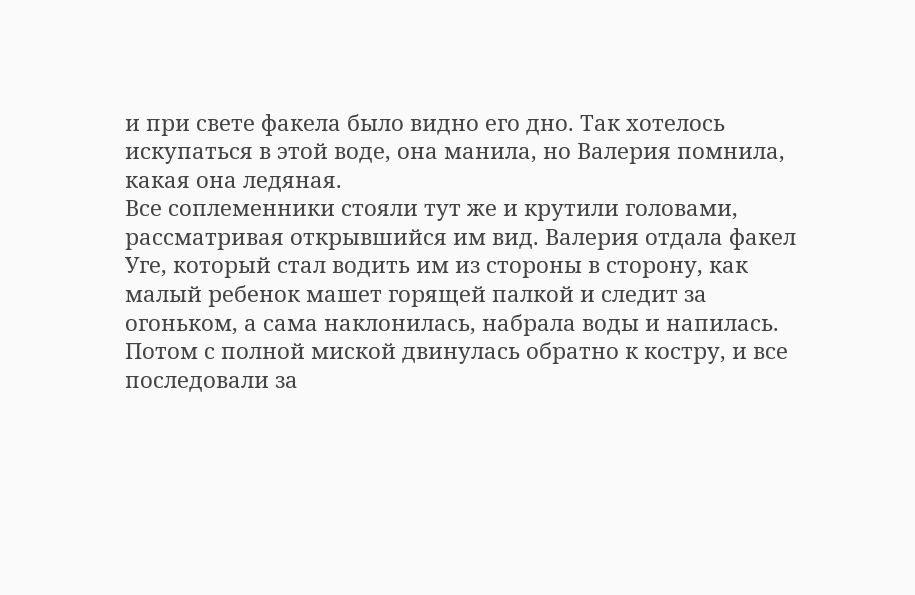и при свете факела было видно его дно. Так хотелось искупаться в этой воде, она манила, но Валерия помнила, какая она ледяная.
Все соплеменники стояли тут же и крутили головами, рассматривая открывшийся им вид. Валерия отдала факел Уге, который стал водить им из стороны в сторону, как малый ребенок машет горящей палкой и следит за огоньком, а сама наклонилась, набрала воды и напилась. Потом с полной миской двинулась обратно к костру, и все последовали за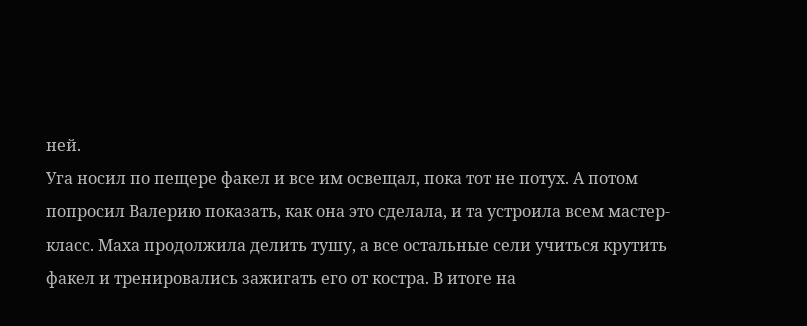ней.
Уга носил по пещере факел и все им освещал, пока тот не потух. А потом попросил Валерию показать, как она это сделала, и та устроила всем мастер-класс. Маха продолжила делить тушу, а все остальные сели учиться крутить факел и тренировались зажигать его от костра. В итоге на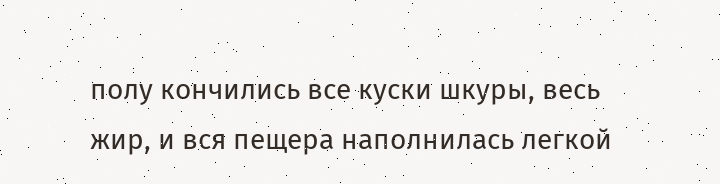полу кончились все куски шкуры, весь жир, и вся пещера наполнилась легкой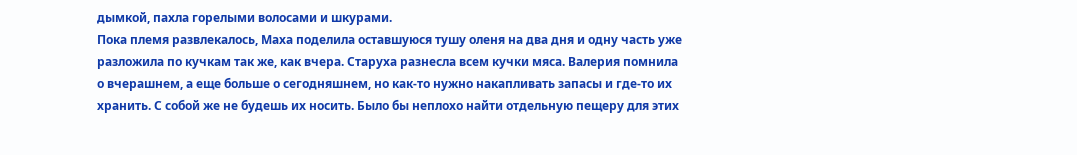дымкой, пахла горелыми волосами и шкурами.
Пока племя развлекалось, Маха поделила оставшуюся тушу оленя на два дня и одну часть уже разложила по кучкам так же, как вчера. Старуха разнесла всем кучки мяса. Валерия помнила о вчерашнем, а еще больше о сегодняшнем, но как-то нужно накапливать запасы и где-то их хранить. С собой же не будешь их носить. Было бы неплохо найти отдельную пещеру для этих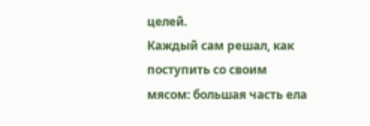целей.
Каждый сам решал, как поступить со своим мясом: большая часть ела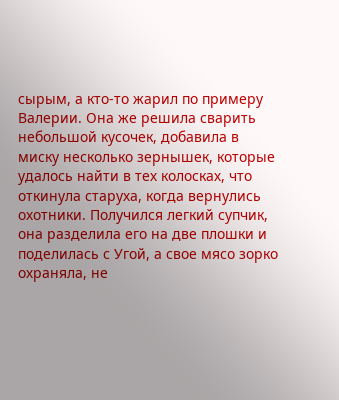сырым, а кто-то жарил по примеру Валерии. Она же решила сварить небольшой кусочек, добавила в миску несколько зернышек, которые удалось найти в тех колосках, что откинула старуха, когда вернулись охотники. Получился легкий супчик, она разделила его на две плошки и поделилась с Угой, а свое мясо зорко охраняла, не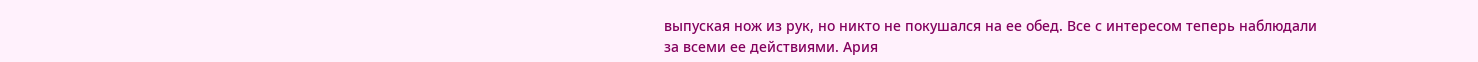выпуская нож из рук, но никто не покушался на ее обед. Все с интересом теперь наблюдали за всеми ее действиями. Ария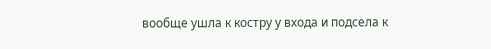вообще ушла к костру у входа и подсела к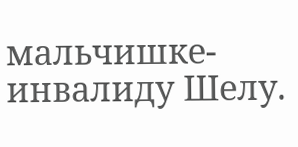мальчишке-инвалиду Шелу.